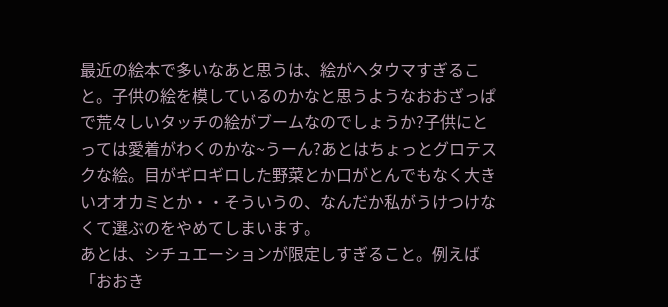最近の絵本で多いなあと思うは、絵がヘタウマすぎること。子供の絵を模しているのかなと思うようなおおざっぱで荒々しいタッチの絵がブームなのでしょうか?子供にとっては愛着がわくのかな~うーん?あとはちょっとグロテスクな絵。目がギロギロした野菜とか口がとんでもなく大きいオオカミとか・・そういうの、なんだか私がうけつけなくて選ぶのをやめてしまいます。
あとは、シチュエーションが限定しすぎること。例えば「おおき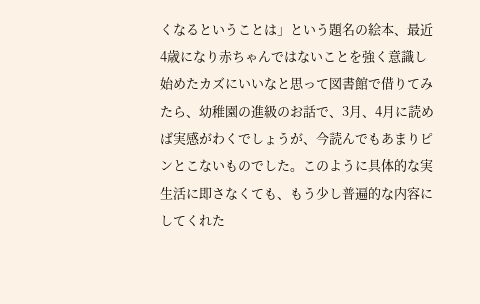くなるということは」という題名の絵本、最近4歳になり赤ちゃんではないことを強く意識し始めたカズにいいなと思って図書館で借りてみたら、幼稚園の進級のお話で、3月、4月に読めば実感がわくでしょうが、今読んでもあまりピンとこないものでした。このように具体的な実生活に即さなくても、もう少し普遍的な内容にしてくれた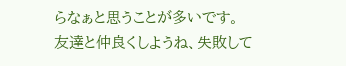らなぁと思うことが多いです。
友達と仲良くしようね、失敗して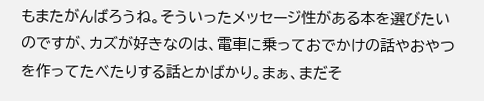もまたがんばろうね。そういったメッセージ性がある本を選びたいのですが、カズが好きなのは、電車に乗っておでかけの話やおやつを作ってたべたりする話とかばかり。まぁ、まだそ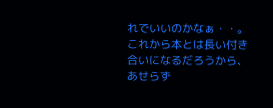れでいいのかなぁ・・。これから本とは長い付き合いになるだろうから、あせらず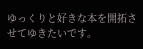ゆっくりと好きな本を開拓させてゆきたいです。